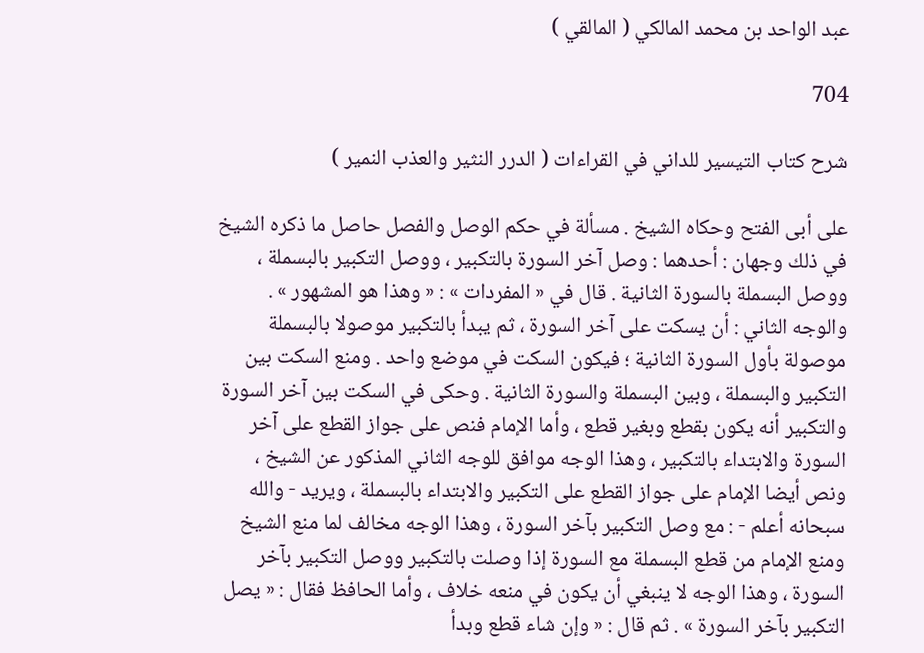عبد الواحد بن محمد المالكي ( المالقي )

704

شرح كتاب التيسير للداني في القراءات ( الدرر النثير والعذب النمير )

على أبى الفتح وحكاه الشيخ . مسألة في حكم الوصل والفصل حاصل ما ذكره الشيخ في ذلك وجهان : أحدهما : وصل آخر السورة بالتكبير ، ووصل التكبير بالبسملة ، ووصل البسملة بالسورة الثانية . قال في « المفردات » : « وهذا هو المشهور » . والوجه الثاني : أن يسكت على آخر السورة ، ثم يبدأ بالتكبير موصولا بالبسملة موصولة بأول السورة الثانية ؛ فيكون السكت في موضع واحد . ومنع السكت بين التكبير والبسملة ، وبين البسملة والسورة الثانية . وحكى في السكت بين آخر السورة والتكبير أنه يكون بقطع وبغير قطع ، وأما الإمام فنص على جواز القطع على آخر السورة والابتداء بالتكبير ، وهذا الوجه موافق للوجه الثاني المذكور عن الشيخ ، ونص أيضا الإمام على جواز القطع على التكبير والابتداء بالبسملة ، ويريد - والله سبحانه أعلم - : مع وصل التكبير بآخر السورة ، وهذا الوجه مخالف لما منع الشيخ ومنع الإمام من قطع البسملة مع السورة إذا وصلت بالتكبير ووصل التكبير بآخر السورة ، وهذا الوجه لا ينبغي أن يكون في منعه خلاف ، وأما الحافظ فقال : « يصل التكبير بآخر السورة » . ثم قال : « وإن شاء قطع وبدأ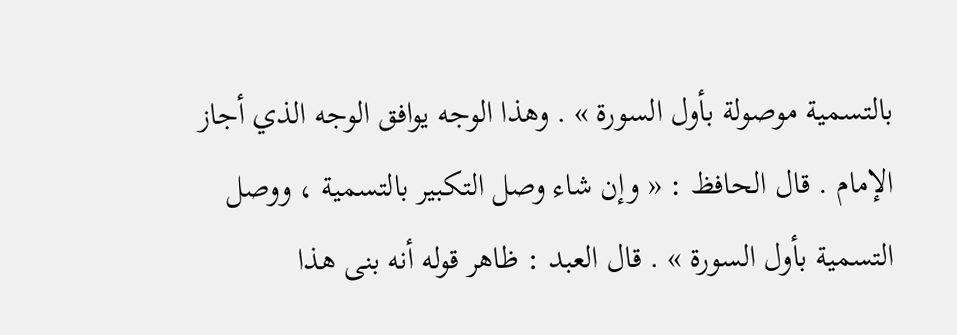بالتسمية موصولة بأول السورة » . وهذا الوجه يوافق الوجه الذي أجاز الإمام . قال الحافظ : « وإن شاء وصل التكبير بالتسمية ، ووصل التسمية بأول السورة » . قال العبد : ظاهر قوله أنه بنى هذا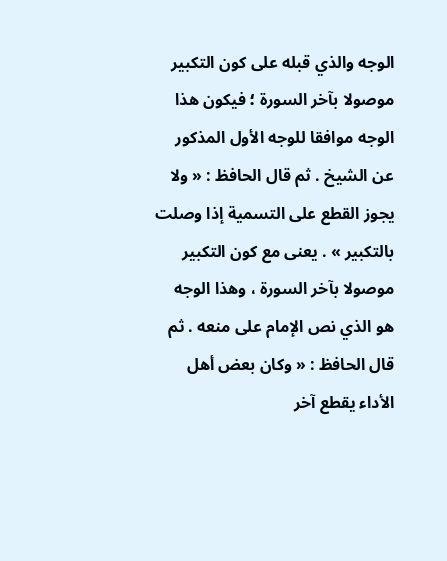الوجه والذي قبله على كون التكبير موصولا بآخر السورة ؛ فيكون هذا الوجه موافقا للوجه الأول المذكور عن الشيخ . ثم قال الحافظ : « ولا يجوز القطع على التسمية إذا وصلت بالتكبير » . يعنى مع كون التكبير موصولا بآخر السورة ، وهذا الوجه هو الذي نص الإمام على منعه . ثم قال الحافظ : « وكان بعض أهل الأداء يقطع آخر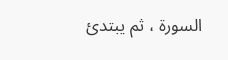السورة ، ثم يبتدئ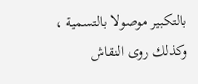بالتكبير موصولا بالتسمية ، وكذلك روى النقاش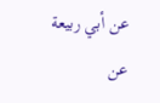عن أبي ربيعة عن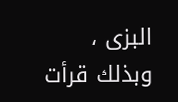البزى ، وبذلك قرأت